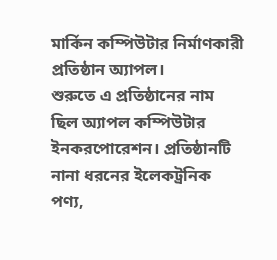মার্কিন কম্পিউটার নির্মাণকারী প্রতিষ্ঠান অ্যাপল।
শুরুতে এ প্রতিষ্ঠানের নাম ছিল অ্যাপল কম্পিউটার ইনকরপোরেশন। প্রতিষ্ঠানটি নানা ধরনের ইলেকট্রনিক পণ্য,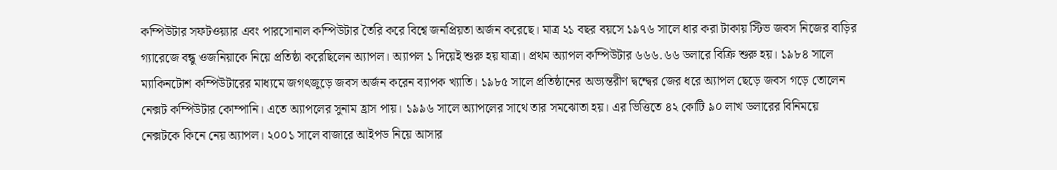কম্পিউটার সফটওয়্যার এবং পারসোনাল কম্পিউটার তৈরি করে বিশ্বে জনপ্রিয়তা অর্জন করেছে। মাত্র ২১ বছর বয়সে ১৯৭৬ সালে ধার করা টাকায় স্টিভ জবস নিজের বাড়ির গ্যারেজে বন্ধু ওজনিয়াকে নিয়ে প্রতিষ্ঠা করেছিলেন অ্যাপল। অ্যাপল ১ দিয়েই শুরু হয় যাত্রা। প্রথম অ্যাপল কম্পিউটার ৬৬৬.৬৬ ডলারে বিক্রি শুরু হয়। ১৯৮৪ সালে ম্যাকিনটোশ কম্পিউটারের মাধ্যমে জগৎজুড়ে জবস অর্জন করেন ব্যাপক খ্যাতি। ১৯৮৫ সালে প্রতিষ্ঠানের অভ্যন্তরীণ দ্বন্দ্বের জের ধরে অ্যাপল ছেড়ে জবস গড়ে তোলেন নেক্সট কম্পিউটার কোম্পানি। এতে অ্যাপলের সুনাম হ্রাস পায়। ১৯৯৬ সালে অ্যাপলের সাথে তার সমঝোতা হয়। এর ভিত্তিতে ৪২ কোটি ৯০ লাখ ডলারের বিনিময়ে নেক্সটকে কিনে নেয় অ্যাপল। ২০০১ সালে বাজারে আইপড নিয়ে আসার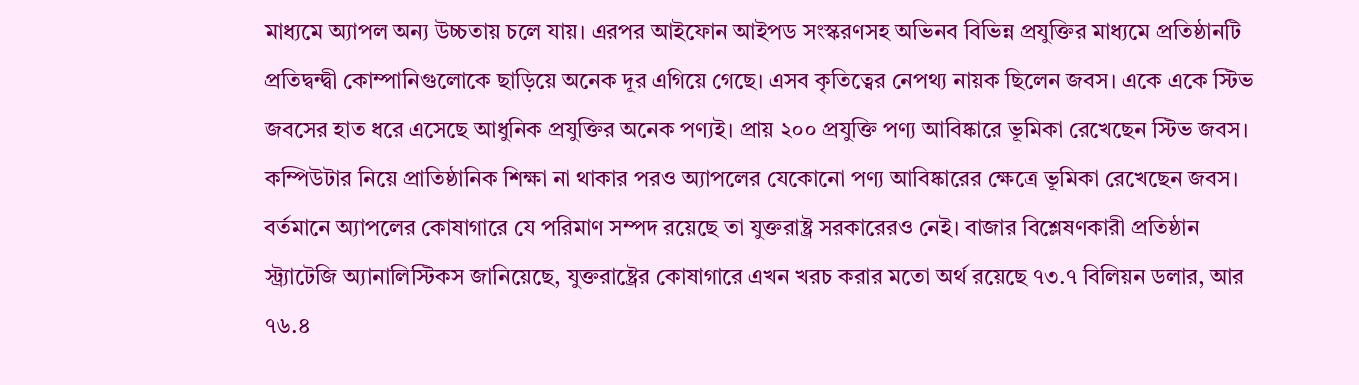মাধ্যমে অ্যাপল অন্য উচ্চতায় চলে যায়। এরপর আইফোন আইপড সংস্করণসহ অভিনব বিভিন্ন প্রযুক্তির মাধ্যমে প্রতিষ্ঠানটি প্রতিদ্বন্দ্বী কোম্পানিগুলোকে ছাড়িয়ে অনেক দূর এগিয়ে গেছে। এসব কৃতিত্বের নেপথ্য নায়ক ছিলেন জবস। একে একে স্টিভ জবসের হাত ধরে এসেছে আধুনিক প্রযুক্তির অনেক পণ্যই। প্রায় ২০০ প্রযুক্তি পণ্য আবিষ্কারে ভূমিকা রেখেছেন স্টিভ জবস। কম্পিউটার নিয়ে প্রাতিষ্ঠানিক শিক্ষা না থাকার পরও অ্যাপলের যেকোনো পণ্য আবিষ্কারের ক্ষেত্রে ভূমিকা রেখেছেন জবস। বর্তমানে অ্যাপলের কোষাগারে যে পরিমাণ সম্পদ রয়েছে তা যুক্তরাষ্ট্র সরকারেরও নেই। বাজার বিশ্লেষণকারী প্রতিষ্ঠান স্ট্র্যাটেজি অ্যানালিস্টিকস জানিয়েছে, যুক্তরাষ্ট্রের কোষাগারে এখন খরচ করার মতো অর্থ রয়েছে ৭৩.৭ বিলিয়ন ডলার, আর ৭৬.৪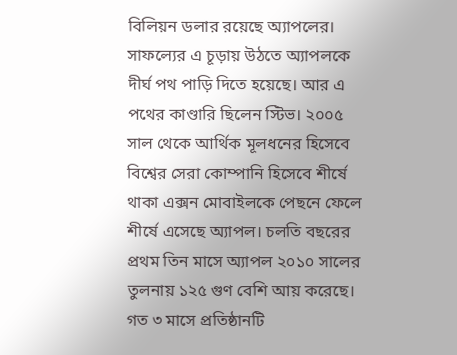বিলিয়ন ডলার রয়েছে অ্যাপলের। সাফল্যের এ চূড়ায় উঠতে অ্যাপলকে দীর্ঘ পথ পাড়ি দিতে হয়েছে। আর এ পথের কাণ্ডারি ছিলেন স্টিভ। ২০০৫ সাল থেকে আর্থিক মূলধনের হিসেবে বিশ্বের সেরা কোম্পানি হিসেবে শীর্ষে থাকা এক্সন মোবাইলকে পেছনে ফেলে শীর্ষে এসেছে অ্যাপল। চলতি বছরের প্রথম তিন মাসে অ্যাপল ২০১০ সালের তুলনায় ১২৫ গুণ বেশি আয় করেছে। গত ৩ মাসে প্রতিষ্ঠানটি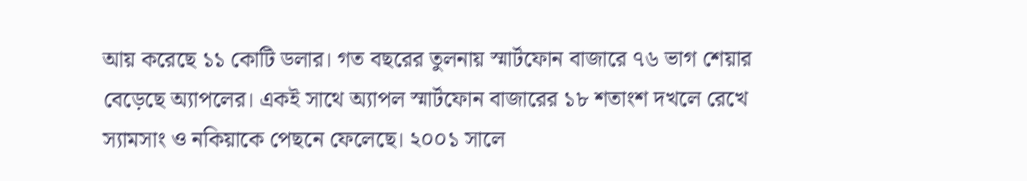আয় করেছে ১১ কোটি ডলার। গত বছরের তুলনায় স্মার্টফোন বাজারে ৭৬ ভাগ শেয়ার বেড়েছে অ্যাপলের। একই সাথে অ্যাপল স্মার্টফোন বাজারের ১৮ শতাংশ দখলে রেখে স্যামসাং ও নকিয়াকে পেছনে ফেলেছে। ২০০১ সালে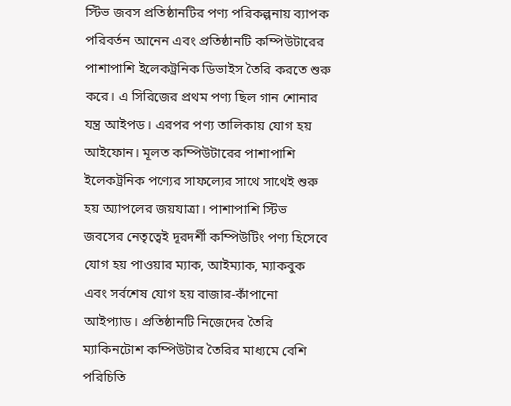স্টিভ জবস প্রতিষ্ঠানটির পণ্য পরিকল্পনায় ব্যাপক পরিবর্তন আনেন এবং প্রতিষ্ঠানটি কম্পিউটারের পাশাপাশি ইলেকট্রনিক ডিভাইস তৈরি করতে শুরু করে। এ সিরিজের প্রথম পণ্য ছিল গান শোনার যন্ত্র আইপড। এরপর পণ্য তালিকায় যোগ হয় আইফোন। মূলত কম্পিউটারের পাশাপাশি ইলেকট্রনিক পণ্যের সাফল্যের সাথে সাথেই শুরু হয় অ্যাপলের জয়যাত্রা। পাশাপাশি স্টিভ জবসের নেতৃত্বেই দূরদর্শী কম্পিউটিং পণ্য হিসেবে যোগ হয় পাওয়ার ম্যাক, আইম্যাক, ম্যাকবুক এবং সর্বশেষ যোগ হয় বাজার-কাঁপানো আইপ্যাড। প্রতিষ্ঠানটি নিজেদের তৈরি ম্যাকিনটোশ কম্পিউটার তৈরির মাধ্যমে বেশি পরিচিতি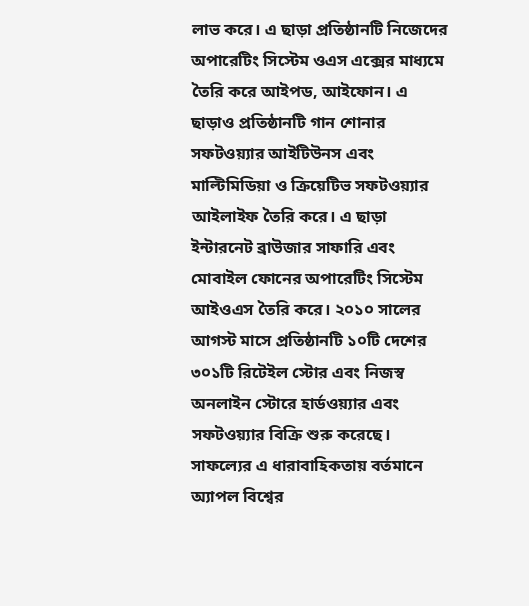লাভ করে। এ ছাড়া প্রতিষ্ঠানটি নিজেদের অপারেটিং সিস্টেম ওএস এক্সের মাধ্যমে তৈরি করে আইপড, আইফোন। এ ছাড়াও প্রতিষ্ঠানটি গান শোনার সফটওয়্যার আইটিউনস এবং মাল্টিমিডিয়া ও ক্রিয়েটিভ সফটওয়্যার আইলাইফ তৈরি করে। এ ছাড়া ইন্টারনেট ব্রাউজার সাফারি এবং মোবাইল ফোনের অপারেটিং সিস্টেম আইওএস তৈরি করে। ২০১০ সালের আগস্ট মাসে প্রতিষ্ঠানটি ১০টি দেশের ৩০১টি রিটেইল স্টোর এবং নিজস্ব অনলাইন স্টোরে হার্ডওয়্যার এবং সফটওয়্যার বিক্রি শুরু করেছে। সাফল্যের এ ধারাবাহিকতায় বর্তমানে অ্যাপল বিশ্বের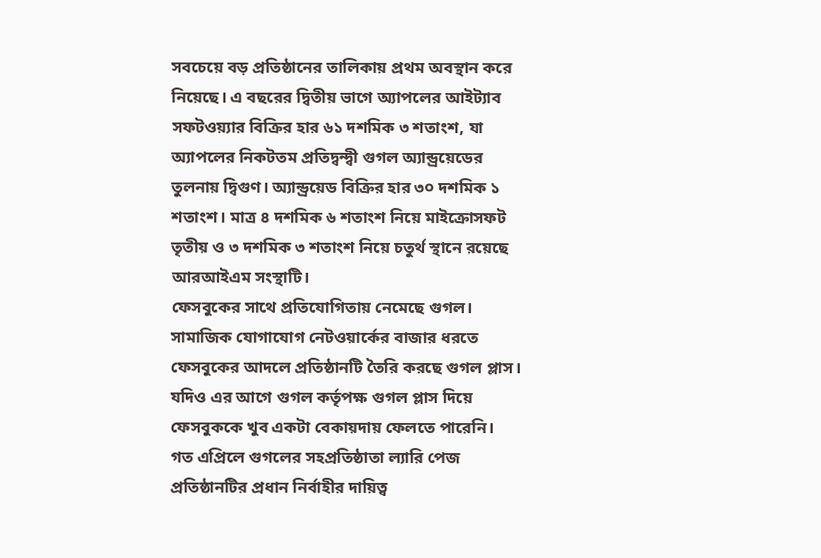সবচেয়ে বড় প্রতিষ্ঠানের তালিকায় প্রথম অবস্থান করে নিয়েছে। এ বছরের দ্বিতীয় ভাগে অ্যাপলের আইট্যাব সফটওয়্যার বিক্রির হার ৬১ দশমিক ৩ শতাংশ, যা অ্যাপলের নিকটতম প্রতিদ্বন্দ্বী গুগল অ্যান্ড্রয়েডের তুলনায় দ্বিগুণ। অ্যান্ড্রয়েড বিক্রির হার ৩০ দশমিক ১ শতাংশ। মাত্র ৪ দশমিক ৬ শতাংশ নিয়ে মাইক্রোসফট তৃতীয় ও ৩ দশমিক ৩ শতাংশ নিয়ে চতুর্থ স্থানে রয়েছে আরআইএম সংস্থাটি।
ফেসবুকের সাথে প্রতিযোগিতায় নেমেছে গুগল। সামাজিক যোগাযোগ নেটওয়ার্কের বাজার ধরতে ফেসবুকের আদলে প্রতিষ্ঠানটি তৈরি করছে গুগল প্লাস। যদিও এর আগে গুগল কর্তৃপক্ষ গুগল প্লাস দিয়ে ফেসবুককে খুব একটা বেকায়দায় ফেলতে পারেনি।
গত এপ্রিলে গুগলের সহপ্রতিষ্ঠাতা ল্যারি পেজ প্রতিষ্ঠানটির প্রধান নির্বাহীর দায়িত্ব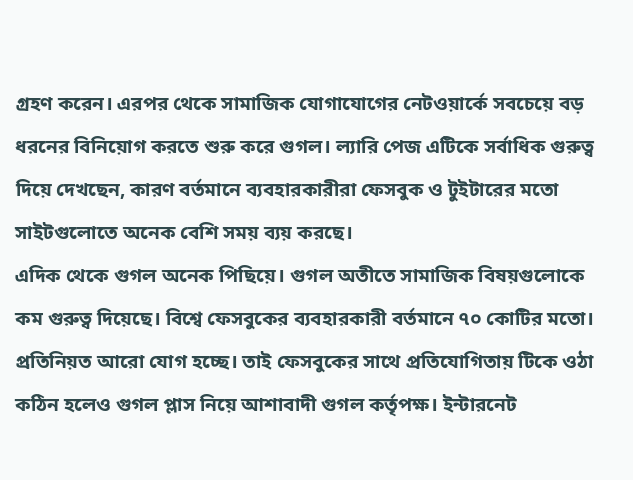গ্রহণ করেন। এরপর থেকে সামাজিক যোগাযোগের নেটওয়ার্কে সবচেয়ে বড় ধরনের বিনিয়োগ করতে শুরু করে গুগল। ল্যারি পেজ এটিকে সর্বাধিক গুরুত্ব দিয়ে দেখছেন, কারণ বর্তমানে ব্যবহারকারীরা ফেসবুক ও টুইটারের মতো সাইটগুলোতে অনেক বেশি সময় ব্যয় করছে।
এদিক থেকে গুগল অনেক পিছিয়ে। গুগল অতীতে সামাজিক বিষয়গুলোকে কম গুরুত্ব দিয়েছে। বিশ্বে ফেসবুকের ব্যবহারকারী বর্তমানে ৭০ কোটির মতো। প্রতিনিয়ত আরো যোগ হচ্ছে। তাই ফেসবুকের সাথে প্রতিযোগিতায় টিকে ওঠা কঠিন হলেও গুগল প্লাস নিয়ে আশাবাদী গুগল কর্তৃপক্ষ। ইন্টারনেট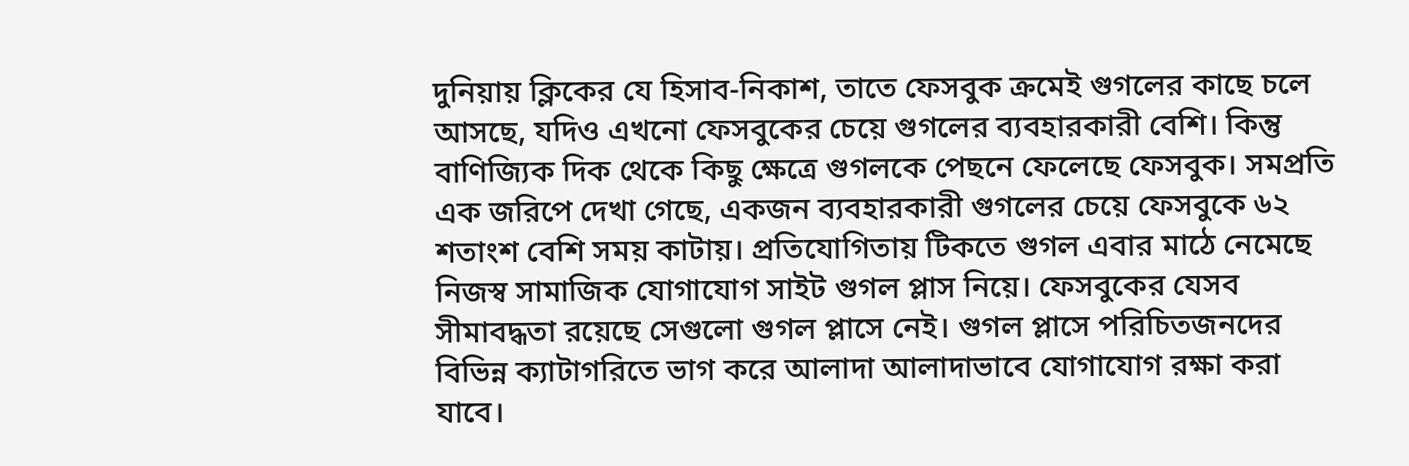দুনিয়ায় ক্লিকের যে হিসাব-নিকাশ, তাতে ফেসবুক ক্রমেই গুগলের কাছে চলে আসছে, যদিও এখনো ফেসবুকের চেয়ে গুগলের ব্যবহারকারী বেশি। কিন্তু বাণিজ্যিক দিক থেকে কিছু ক্ষেত্রে গুগলকে পেছনে ফেলেছে ফেসবুক। সমপ্রতি এক জরিপে দেখা গেছে, একজন ব্যবহারকারী গুগলের চেয়ে ফেসবুকে ৬২ শতাংশ বেশি সময় কাটায়। প্রতিযোগিতায় টিকতে গুগল এবার মাঠে নেমেছে নিজস্ব সামাজিক যোগাযোগ সাইট গুগল প্লাস নিয়ে। ফেসবুকের যেসব সীমাবদ্ধতা রয়েছে সেগুলো গুগল প্লাসে নেই। গুগল প্লাসে পরিচিতজনদের বিভিন্ন ক্যাটাগরিতে ভাগ করে আলাদা আলাদাভাবে যোগাযোগ রক্ষা করা যাবে।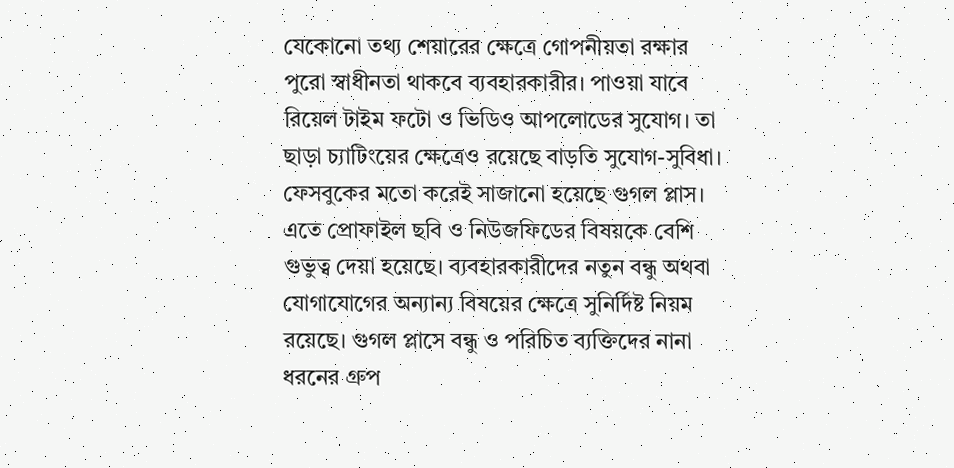যেকোনো তথ্য শেয়ারের ক্ষেত্রে গোপনীয়তা রক্ষার পুরো স্বাধীনতা থাকবে ব্যবহারকারীর। পাওয়া যাবে রিয়েল টাইম ফটো ও ভিডিও আপলোডের সুযোগ। তা ছাড়া চ্যাটিংয়ের ক্ষেত্রেও রয়েছে বাড়তি সুযোগ-সুবিধা।
ফেসবুকের মতো করেই সাজানো হয়েছে গুগল প্লাস। এতে প্রোফাইল ছবি ও নিউজফিডের বিষয়কে বেশি গুভুত্ব দেয়া হয়েছে। ব্যবহারকারীদের নতুন বন্ধু অথবা যোগাযোগের অন্যান্য বিষয়ের ক্ষেত্রে সুনির্দিষ্ট নিয়ম রয়েছে। গুগল প্লাসে বন্ধু ও পরিচিত ব্যক্তিদের নানা ধরনের গ্রুপ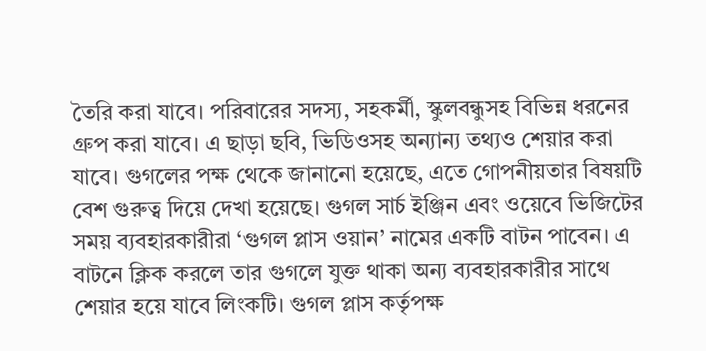তৈরি করা যাবে। পরিবারের সদস্য, সহকর্মী, স্কুলবন্ধুসহ বিভিন্ন ধরনের গ্রুপ করা যাবে। এ ছাড়া ছবি, ভিডিওসহ অন্যান্য তথ্যও শেয়ার করা যাবে। গুগলের পক্ষ থেকে জানানো হয়েছে, এতে গোপনীয়তার বিষয়টি বেশ গুরুত্ব দিয়ে দেখা হয়েছে। গুগল সার্চ ইঞ্জিন এবং ওয়েবে ভিজিটের সময় ব্যবহারকারীরা ‘গুগল প্লাস ওয়ান’ নামের একটি বাটন পাবেন। এ বাটনে ক্লিক করলে তার গুগলে যুক্ত থাকা অন্য ব্যবহারকারীর সাথে শেয়ার হয়ে যাবে লিংকটি। গুগল প্লাস কর্তৃপক্ষ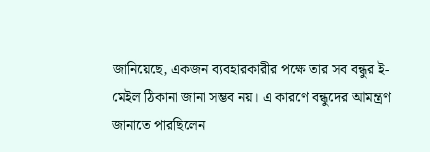জানিয়েছে, একজন ব্যবহারকারীর পক্ষে তার সব বন্ধুর ই-মেইল ঠিকানা জানা সম্ভব নয়। এ কারণে বন্ধুদের আমন্ত্রণ জানাতে পারছিলেন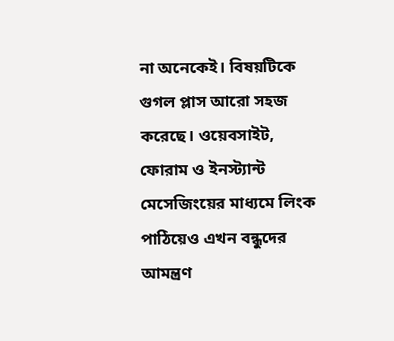না অনেকেই। বিষয়টিকে গুগল প্লাস আরো সহজ করেছে। ওয়েবসাইট, ফোরাম ও ইনস্ট্যান্ট মেসেজিংয়ের মাধ্যমে লিংক পাঠিয়েও এখন বন্ধুদের আমন্ত্রণ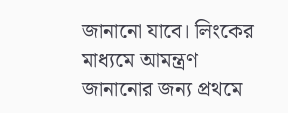জানানো যাবে। লিংকের মাধ্যমে আমন্ত্রণ জানানোর জন্য প্রথমে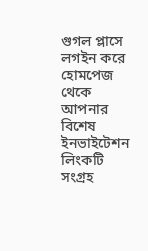গুগল প্লাসে লগইন করে হোমপেজ থেকে আপনার বিশেষ ইনভাইটেশন লিংকটি সংগ্রহ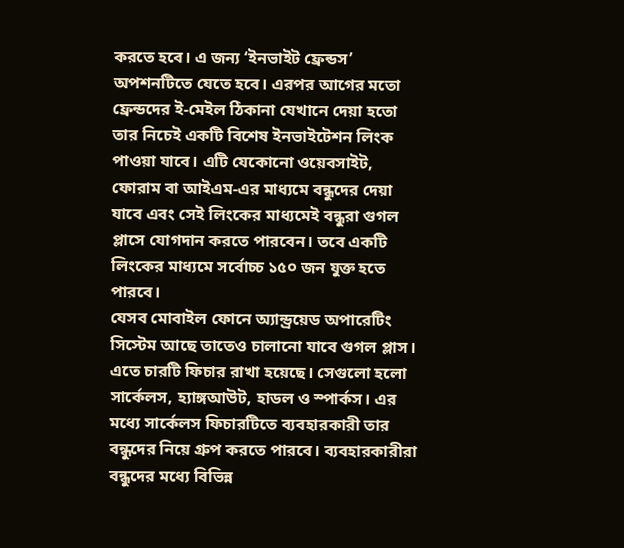করতে হবে। এ জন্য ‘ইনভাইট ফ্রেন্ডস’ অপশনটিতে যেতে হবে। এরপর আগের মতো ফ্রেন্ডদের ই-মেইল ঠিকানা যেখানে দেয়া হতো তার নিচেই একটি বিশেষ ইনভাইটেশন লিংক পাওয়া যাবে। এটি যেকোনো ওয়েবসাইট, ফোরাম বা আইএম-এর মাধ্যমে বন্ধুদের দেয়া যাবে এবং সেই লিংকের মাধ্যমেই বন্ধুরা গুগল প্লাসে যোগদান করতে পারবেন। তবে একটি লিংকের মাধ্যমে সর্বোচ্চ ১৫০ জন যুক্ত হতে পারবে।
যেসব মোবাইল ফোনে অ্যান্ড্রয়েড অপারেটিং সিস্টেম আছে তাতেও চালানো যাবে গুগল প্লাস। এতে চারটি ফিচার রাখা হয়েছে। সেগুলো হলো সার্কেলস, হ্যাঙ্গআউট, হাডল ও স্পার্কস। এর মধ্যে সার্কেলস ফিচারটিতে ব্যবহারকারী তার বন্ধুদের নিয়ে গ্রুপ করতে পারবে। ব্যবহারকারীরা বন্ধুদের মধ্যে বিভিন্ন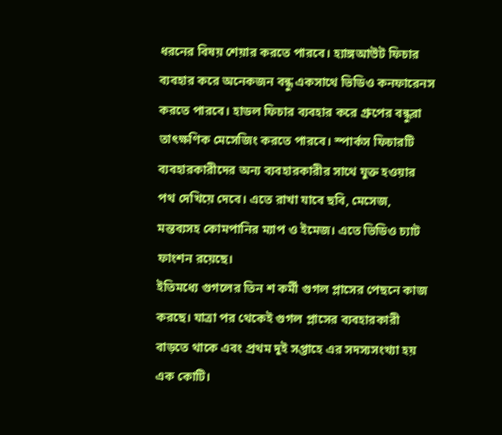ধরনের বিষয় শেয়ার করতে পারবে। হ্যাঙ্গআউট ফিচার ব্যবহার করে অনেকজন বন্ধু একসাথে ভিডিও কনফারেনস করতে পারবে। হাডল ফিচার ব্যবহার করে গ্রুপের বন্ধুরা তাৎক্ষণিক মেসেজিং করতে পারবে। স্পার্কস ফিচারটি ব্যবহারকারীদের অন্য ব্যবহারকারীর সাথে যুক্ত হওয়ার পথ দেখিয়ে দেবে। এতে রাখা যাবে ছবি, মেসেজ, মন্তব্যসহ কোমপানির ম্যাপ ও ইমেজ। এতে ভিডিও চ্যাট ফাংশন রয়েছে।
ইতিমধ্যে গুগলের তিন শ কর্মী গুগল প্লাসের পেছনে কাজ করছে। যাত্রা পর থেকেই গুগল প্লাসের ব্যবহারকারী বাড়তে থাকে এবং প্রথম দুই সপ্তাহে এর সদস্যসংখ্যা হয় এক কোটি।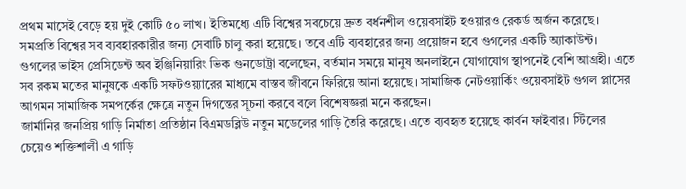প্রথম মাসেই বেড়ে হয় দুই কোটি ৫০ লাখ। ইতিমধ্যে এটি বিশ্বের সবচেয়ে দ্রুত বর্ধনশীল ওয়েবসাইট হওয়ারও রেকর্ড অর্জন করেছে।
সমপ্রতি বিশ্বের সব ব্যবহারকারীর জন্য সেবাটি চালু করা হয়েছে। তবে এটি ব্যবহারের জন্য প্রয়োজন হবে গুগলের একটি অ্যাকাউন্ট।
গুগলের ভাইস প্রেসিডেন্ট অব ইঞ্জিনিয়ারিং ভিক গুনডোট্রা বলেছেন, বর্তমান সময়ে মানুষ অনলাইনে যোগাযোগ স্থাপনেই বেশি আগ্রহী। এতে সব রকম মতের মানুষকে একটি সফটওয়্যারের মাধ্যমে বাস্তব জীবনে ফিরিয়ে আনা হয়েছে। সামাজিক নেটওয়ার্কিং ওয়েবসাইট গুগল প্লাসের আগমন সামাজিক সমপর্কের ক্ষেত্রে নতুন দিগন্তের সূচনা করবে বলে বিশেষজ্ঞরা মনে করছেন।
জার্মানির জনপ্রিয় গাড়ি নির্মাতা প্রতিষ্ঠান বিএমডব্লিউ নতুন মডেলের গাড়ি তৈরি করেছে। এতে ব্যবহৃত হয়েছে কার্বন ফাইবার। স্টিলের চেয়েও শক্তিশালী এ গাড়ি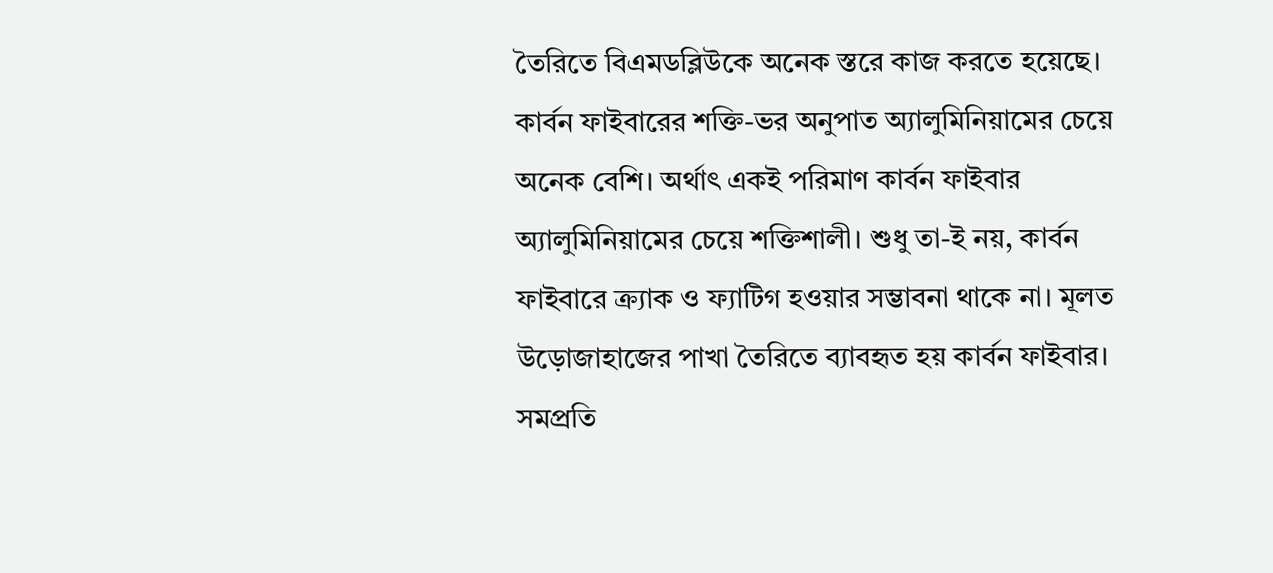তৈরিতে বিএমডব্লিউকে অনেক স্তরে কাজ করতে হয়েছে। কার্বন ফাইবারের শক্তি-ভর অনুপাত অ্যালুমিনিয়ামের চেয়ে অনেক বেশি। অর্থাৎ একই পরিমাণ কার্বন ফাইবার অ্যালুমিনিয়ামের চেয়ে শক্তিশালী। শুধু তা-ই নয়, কার্বন ফাইবারে ক্র্যাক ও ফ্যাটিগ হওয়ার সম্ভাবনা থাকে না। মূলত উড়োজাহাজের পাখা তৈরিতে ব্যাবহৃত হয় কার্বন ফাইবার।
সমপ্রতি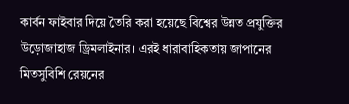কার্বন ফাইবার দিয়ে তৈরি করা হয়েছে বিশ্বের উন্নত প্রযুক্তির উড়োজাহাজ ড্রিমলাইনার। এরই ধারাবাহিকতায় জাপানের মিতসুবিশি রেয়নের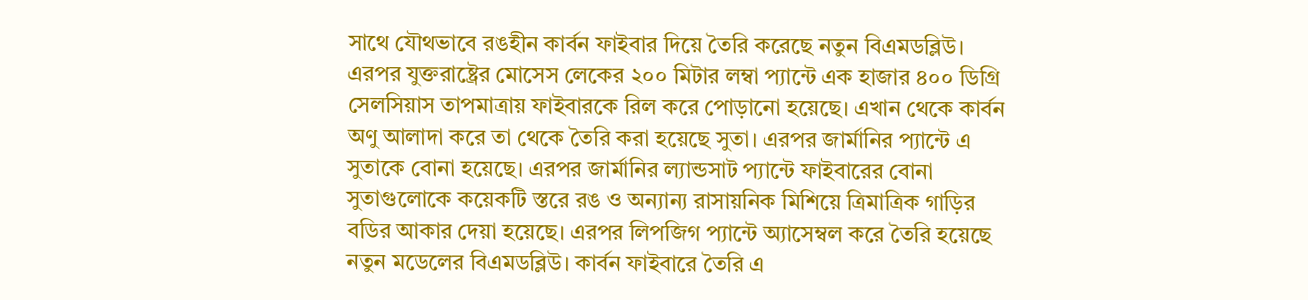সাথে যৌথভাবে রঙহীন কার্বন ফাইবার দিয়ে তৈরি করেছে নতুন বিএমডব্লিউ। এরপর যুক্তরাষ্ট্রের মোসেস লেকের ২০০ মিটার লম্বা প্যান্টে এক হাজার ৪০০ ডিগ্রি সেলসিয়াস তাপমাত্রায় ফাইবারকে রিল করে পোড়ানো হয়েছে। এখান থেকে কার্বন অণু আলাদা করে তা থেকে তৈরি করা হয়েছে সুতা। এরপর জার্মানির প্যান্টে এ সুতাকে বোনা হয়েছে। এরপর জার্মানির ল্যান্ডসাট প্যান্টে ফাইবারের বোনা সুতাগুলোকে কয়েকটি স্তরে রঙ ও অন্যান্য রাসায়নিক মিশিয়ে ত্রিমাত্রিক গাড়ির বডির আকার দেয়া হয়েছে। এরপর লিপজিগ প্যান্টে অ্যাসেম্বল করে তৈরি হয়েছে নতুন মডেলের বিএমডব্লিউ। কার্বন ফাইবারে তৈরি এ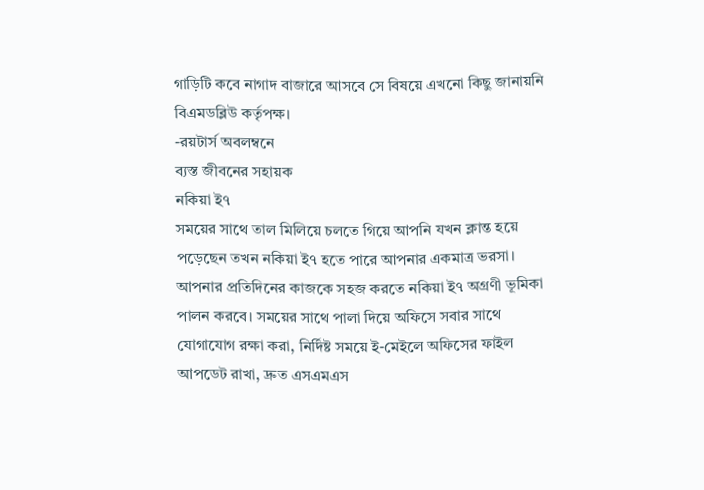গাড়িটি কবে নাগাদ বাজারে আসবে সে বিষয়ে এখনো কিছু জানায়নি বিএমডব্লিউ কর্তৃপক্ষ।
-রয়টার্স অবলম্বনে
ব্যস্ত জীবনের সহায়ক
নকিয়া ই৭
সময়ের সাথে তাল মিলিয়ে চলতে গিয়ে আপনি যখন ক্লান্ত হয়ে পড়েছেন তখন নকিয়া ই৭ হতে পারে আপনার একমাত্র ভরসা। আপনার প্রতিদিনের কাজকে সহজ করতে নকিয়া ই৭ অগ্রণী ভূমিকা পালন করবে। সময়ের সাথে পালা দিয়ে অফিসে সবার সাথে যোগাযোগ রক্ষা করা, নির্দিষ্ট সময়ে ই-মেইলে অফিসের ফাইল আপডেট রাখা, দ্রুত এসএমএস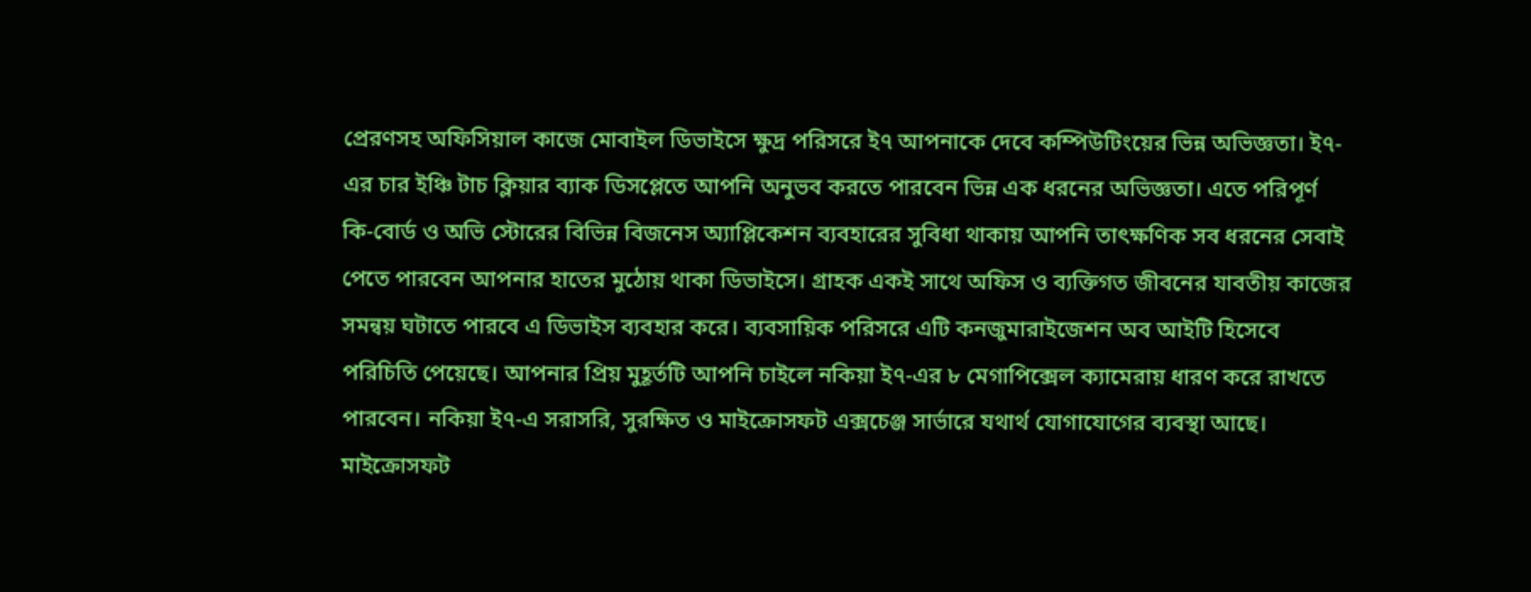প্রেরণসহ অফিসিয়াল কাজে মোবাইল ডিভাইসে ক্ষুদ্র পরিসরে ই৭ আপনাকে দেবে কম্পিউটিংয়ের ভিন্ন অভিজ্ঞতা। ই৭-এর চার ইঞ্চি টাচ ক্লিয়ার ব্যাক ডিসপ্লেতে আপনি অনুভব করতে পারবেন ভিন্ন এক ধরনের অভিজ্ঞতা। এতে পরিপূর্ণ কি-বোর্ড ও অভি স্টোরের বিভিন্ন বিজনেস অ্যাপ্লিকেশন ব্যবহারের সুবিধা থাকায় আপনি তাৎক্ষণিক সব ধরনের সেবাই পেতে পারবেন আপনার হাতের মুঠোয় থাকা ডিভাইসে। গ্রাহক একই সাথে অফিস ও ব্যক্তিগত জীবনের যাবতীয় কাজের সমন্বয় ঘটাতে পারবে এ ডিভাইস ব্যবহার করে। ব্যবসায়িক পরিসরে এটি কনজুমারাইজেশন অব আইটি হিসেবে পরিচিতি পেয়েছে। আপনার প্রিয় মুহূর্তটি আপনি চাইলে নকিয়া ই৭-এর ৮ মেগাপিক্সেল ক্যামেরায় ধারণ করে রাখতে পারবেন। নকিয়া ই৭-এ সরাসরি, সুরক্ষিত ও মাইক্রোসফট এক্সচেঞ্জ সার্ভারে যথার্থ যোগাযোগের ব্যবস্থা আছে। মাইক্রোসফট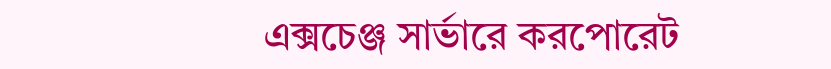এক্সচেঞ্জ সার্ভারে করপোরেট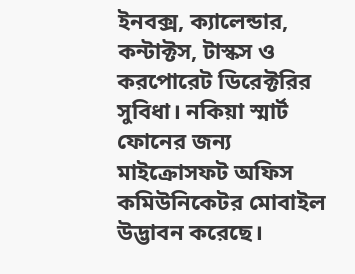ইনবক্স, ক্যালেন্ডার, কন্টাক্টস, টাস্কস ও করপোরেট ডিরেক্টরির সুবিধা। নকিয়া স্মার্ট ফোনের জন্য মাইক্রোসফট অফিস কমিউনিকেটর মোবাইল উদ্ভাবন করেছে।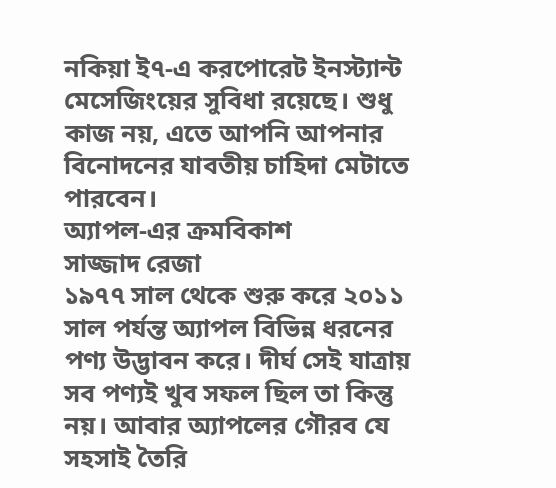নকিয়া ই৭-এ করপোরেট ইনস্ট্যান্ট মেসেজিংয়ের সুবিধা রয়েছে। শুধু কাজ নয়, এতে আপনি আপনার বিনোদনের যাবতীয় চাহিদা মেটাতে পারবেন।
অ্যাপল-এর ক্রমবিকাশ
সাজ্জাদ রেজা
১৯৭৭ সাল থেকে শুরু করে ২০১১ সাল পর্যন্ত অ্যাপল বিভিন্ন ধরনের পণ্য উদ্ভাবন করে। দীর্ঘ সেই যাত্রায় সব পণ্যই খুব সফল ছিল তা কিন্তু নয়। আবার অ্যাপলের গৌরব যে সহসাই তৈরি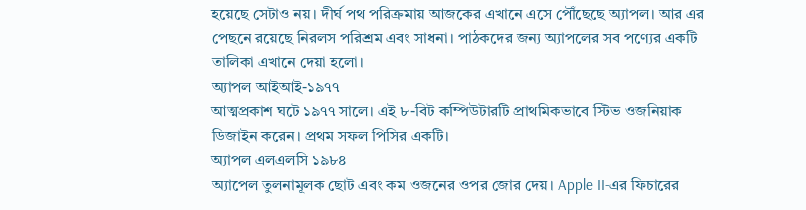হয়েছে সেটাও নয়। দীর্ঘ পথ পরিক্রমায় আজকের এখানে এসে পৌঁছেছে অ্যাপল। আর এর পেছনে রয়েছে নিরলস পরিশ্রম এবং সাধনা। পাঠকদের জন্য অ্যাপলের সব পণ্যের একটি তালিকা এখানে দেয়া হলো।
অ্যাপল আইআই-১৯৭৭
আত্মপ্রকাশ ঘটে ১৯৭৭ সালে। এই ৮-বিট কম্পিউটারটি প্রাথমিকভাবে স্টিভ ওজনিয়াক ডিজাইন করেন। প্রথম সফল পিসির একটি।
অ্যাপল এলএলসি ১৯৮৪
অ্যাপেল তুলনামূলক ছোট এবং কম ওজনের ওপর জোর দেয়। Apple II-এর ফিচারের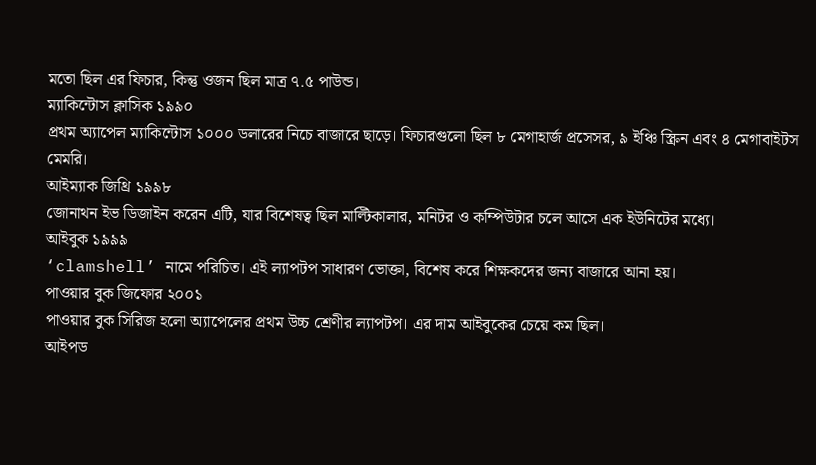মতো ছিল এর ফিচার, কিন্তু ওজন ছিল মাত্র ৭.৫ পাউন্ড।
ম্যাকিন্টোস ক্লাসিক ১৯৯০
প্রথম অ্যাপেল ম্যাকিন্টোস ১০০০ ডলারের নিচে বাজারে ছাড়ে। ফিচারগুলো ছিল ৮ মেগাহার্জ প্রসেসর, ৯ ইঞ্চি স্ক্রিন এবং ৪ মেগাবাইটস মেমরি।
আইম্যাক জিথ্রি ১৯৯৮
জোনাথন ইভ ডিজাইন করেন এটি, যার বিশেষত্ব ছিল মাল্টিকালার, মনিটর ও কম্পিউটার চলে আসে এক ইউনিটের মধ্যে।
আইবুক ১৯৯৯
‘clamshell’ নামে পরিচিত। এই ল্যাপটপ সাধারণ ভোক্তা, বিশেষ করে শিক্ষকদের জন্য বাজারে আনা হয়।
পাওয়ার বুক জিফোর ২০০১
পাওয়ার বুক সিরিজ হলো অ্যাপেলের প্রথম উচ্চ শ্রেণীর ল্যাপটপ। এর দাম আইবুকের চেয়ে কম ছিল।
আইপড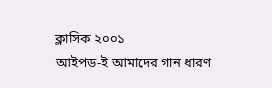ক্লাসিক ২০০১
আইপড-ই আমাদের গান ধারণ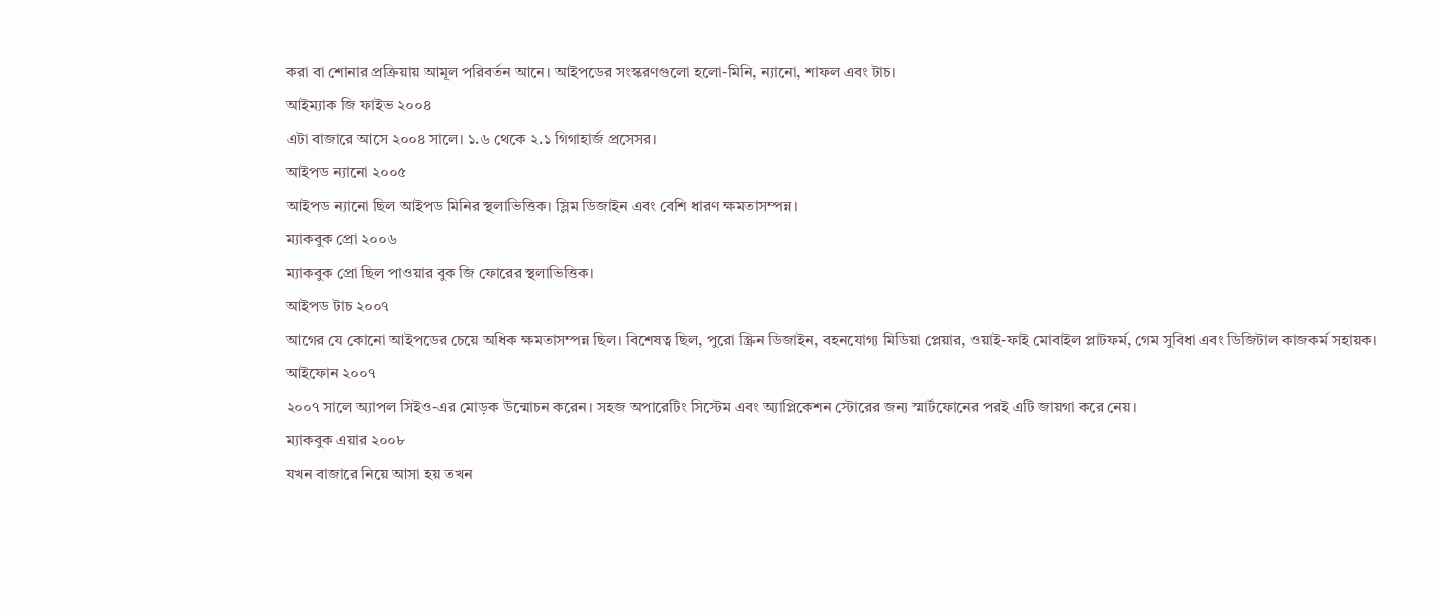করা বা শোনার প্রক্রিয়ায় আমূল পরিবর্তন আনে। আইপডের সংস্করণগুলো হলো-মিনি, ন্যানো, শাফল এবং টাচ।
আইম্যাক জি ফাইভ ২০০৪
এটা বাজারে আসে ২০০৪ সালে। ১.৬ থেকে ২.১ গিগাহার্জ প্রসেসর।
আইপড ন্যানো ২০০৫
আইপড ন্যানো ছিল আইপড মিনির স্থলাভিত্তিক। স্লিম ডিজাইন এবং বেশি ধারণ ক্ষমতাসম্পন্ন।
ম্যাকবুক প্রো ২০০৬
ম্যাকবুক প্রো ছিল পাওয়ার বুক জি ফোরের স্থলাভিত্তিক।
আইপড টাচ ২০০৭
আগের যে কোনো আইপডের চেয়ে অধিক ক্ষমতাসম্পন্ন ছিল। বিশেষত্ব ছিল, পুরো স্ক্রিন ডিজাইন, বহনযোগ্য মিডিয়া প্লেয়ার, ওয়াই-ফাই মোবাইল প্লাটফর্ম, গেম সুবিধা এবং ডিজিটাল কাজকর্ম সহায়ক।
আইফোন ২০০৭
২০০৭ সালে অ্যাপল সিইও-এর মোড়ক উন্মোচন করেন। সহজ অপারেটিং সিস্টেম এবং অ্যাপ্লিকেশন স্টোরের জন্য স্মার্টফোনের পরই এটি জায়গা করে নেয়।
ম্যাকবুক এয়ার ২০০৮
যখন বাজারে নিয়ে আসা হয় তখন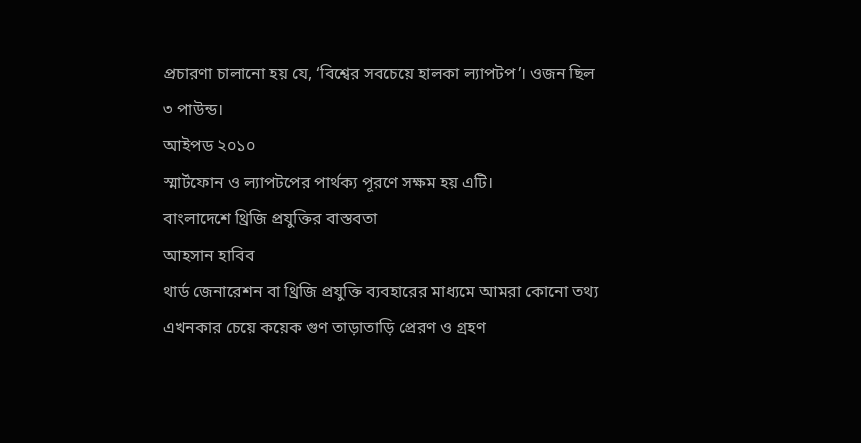প্রচারণা চালানো হয় যে, ‘বিশ্বের সবচেয়ে হালকা ল্যাপটপ’। ওজন ছিল ৩ পাউন্ড।
আইপড ২০১০
স্মার্টফোন ও ল্যাপটপের পার্থক্য পূরণে সক্ষম হয় এটি।
বাংলাদেশে থ্রিজি প্রযুক্তির বাস্তবতা
আহসান হাবিব
থার্ড জেনারেশন বা থ্রিজি প্রযুক্তি ব্যবহারের মাধ্যমে আমরা কোনো তথ্য এখনকার চেয়ে কয়েক গুণ তাড়াতাড়ি প্রেরণ ও গ্রহণ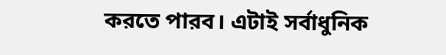করতে পারব। এটাই সর্বাধুনিক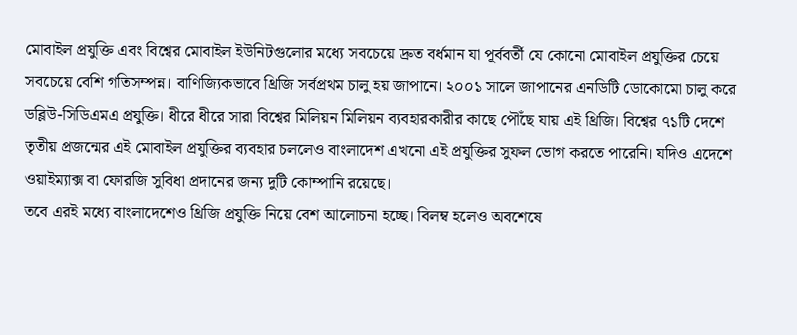মোবাইল প্রযুক্তি এবং বিশ্বের মোবাইল ইউনিটগুলোর মধ্যে সবচেয়ে দ্রুত বর্ধমান যা পূর্ববর্তী যে কোনো মোবাইল প্রযুক্তির চেয়ে সবচেয়ে বেশি গতিসম্পন্ন। বাণিজ্যিকভাবে থ্রিজি সর্বপ্রথম চালু হয় জাপানে। ২০০১ সালে জাপানের এনডিটি ডোকোমো চালু করে ডব্লিউ-সিডিএমএ প্রযুক্তি। ধীরে ধীরে সারা বিশ্বের মিলিয়ন মিলিয়ন ব্যবহারকারীর কাছে পৌঁছে যায় এই থ্রিজি। বিশ্বের ৭১টি দেশে তৃতীয় প্রজন্মের এই মোবাইল প্রযুক্তির ব্যবহার চললেও বাংলাদেশ এখনো এই প্রযুক্তির সুফল ভোগ করতে পারেনি। যদিও এদেশে ওয়াইম্যাক্স বা ফোরজি সুবিধা প্রদানের জন্য দুটি কোম্পানি রয়েছে।
তবে এরই মধ্যে বাংলাদেশেও থ্রিজি প্রযুক্তি নিয়ে বেশ আলোচনা হচ্ছে। বিলম্ব হলেও অবশেষে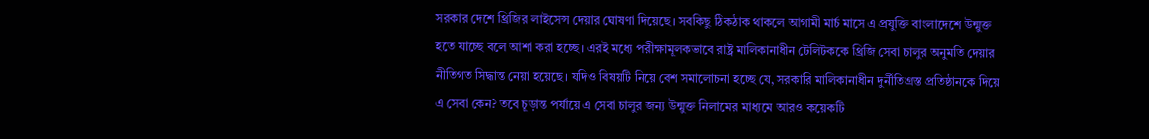সরকার দেশে থ্রিজির লাইসেন্স দেয়ার ঘোষণা দিয়েছে। সবকিছু ঠিকঠাক থাকলে আগামী মার্চ মাসে এ প্রযুক্তি বাংলাদেশে উন্মুক্ত হতে যাচ্ছে বলে আশা করা হচ্ছে। এরই মধ্যে পরীক্ষামূলকভাবে রাষ্ট্র মালিকানাধীন টেলিটককে থ্রিজি সেবা চালুর অনুমতি দেয়ার নীতিগত সিদ্ধান্ত নেয়া হয়েছে। যদিও বিষয়টি নিয়ে বেশ সমালোচনা হচ্ছে যে, সরকারি মালিকানাধীন দুর্নীতিগ্রস্ত প্রতিষ্ঠানকে দিয়ে এ সেবা কেন? তবে চূড়ান্ত পর্যায়ে এ সেবা চালুর জন্য উন্মুক্ত নিলামের মাধ্যমে আরও কয়েকটি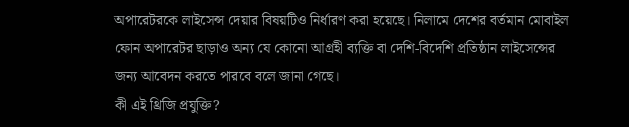অপারেটরকে লাইসেন্স দেয়ার বিষয়টিও নির্ধারণ করা হয়েছে। নিলামে দেশের বর্তমান মোবাইল ফোন অপারেটর ছাড়াও অন্য যে কোনো আগ্রহী ব্যক্তি বা দেশি-বিদেশি প্রতিষ্ঠান লাইসেন্সের জন্য আবেদন করতে পারবে বলে জানা গেছে।
কী এই থ্রিজি প্রযুক্তি?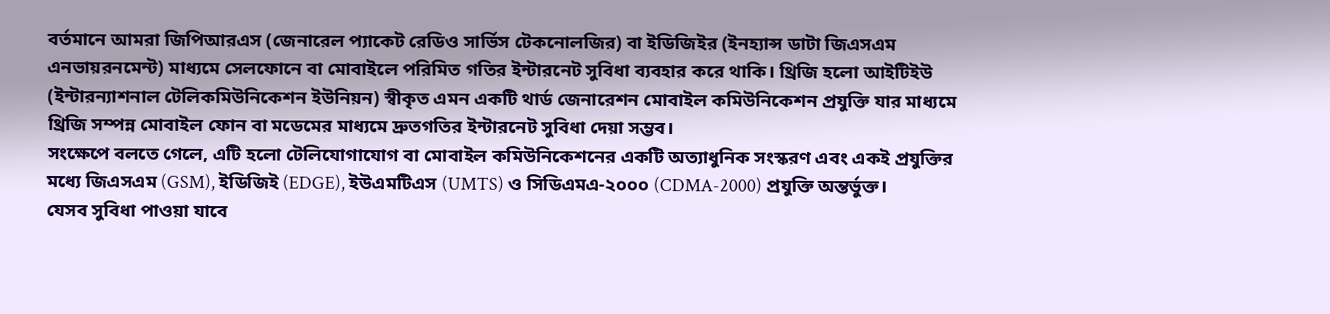বর্তমানে আমরা জিপিআরএস (জেনারেল প্যাকেট রেডিও সার্ভিস টেকনোলজির) বা ইডিজিইর (ইনহ্যান্স ডাটা জিএসএম এনভায়রনমেন্ট) মাধ্যমে সেলফোনে বা মোবাইলে পরিমিত গতির ইন্টারনেট সুবিধা ব্যবহার করে থাকি। থ্রিজি হলো আইটিইউ (ইন্টারন্যাশনাল টেলিকমিউনিকেশন ইউনিয়ন) স্বীকৃত এমন একটি থার্ড জেনারেশন মোবাইল কমিউনিকেশন প্রযুক্তি যার মাধ্যমে থ্রিজি সম্পন্ন মোবাইল ফোন বা মডেমের মাধ্যমে দ্রুতগতির ইন্টারনেট সুবিধা দেয়া সম্ভব।
সংক্ষেপে বলতে গেলে, এটি হলো টেলিযোগাযোগ বা মোবাইল কমিউনিকেশনের একটি অত্যাধুনিক সংস্করণ এবং একই প্রযুক্তির মধ্যে জিএসএম (GSM), ইডিজিই (EDGE), ইউএমটিএস (UMTS) ও সিডিএমএ-২০০০ (CDMA-2000) প্রযুক্তি অন্তর্ভুক্ত।
যেসব সুবিধা পাওয়া যাবে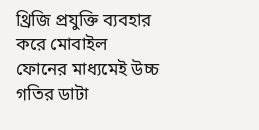থ্রিজি প্রযুক্তি ব্যবহার করে মোবাইল ফোনের মাধ্যমেই উচ্চ গতির ডাটা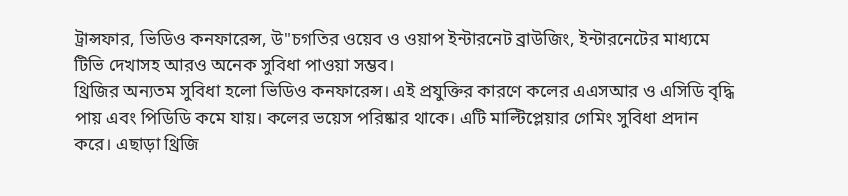ট্রান্সফার, ভিডিও কনফারেন্স, উ"চগতির ওয়েব ও ওয়াপ ইন্টারনেট ব্রাউজিং, ইন্টারনেটের মাধ্যমে টিভি দেখাসহ আরও অনেক সুবিধা পাওয়া সম্ভব।
থ্রিজির অন্যতম সুবিধা হলো ভিডিও কনফারেন্স। এই প্রযুক্তির কারণে কলের এএসআর ও এসিডি বৃদ্ধি পায় এবং পিডিডি কমে যায়। কলের ভয়েস পরিষ্কার থাকে। এটি মাল্টিপ্লেয়ার গেমিং সুবিধা প্রদান করে। এছাড়া থ্রিজি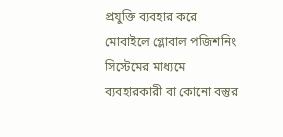প্রযুক্তি ব্যবহার করে মোবাইলে গ্লোবাল পজিশনিং সিস্টেমের মাধ্যমে ব্যবহারকারী বা কোনো বস্তুর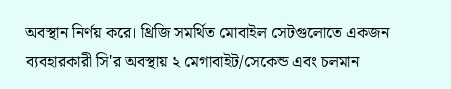অবস্থান নির্ণয় করে। থ্রিজি সমর্থিত মোবাইল সেটগুলোতে একজন ব্যবহারকারী সি'র অবস্থায় ২ মেগাবাইট/সেকেন্ড এবং চলমান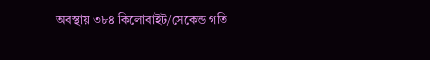অবস্থায় ৩৮৪ কিলোবাইট/সেকেন্ড গতি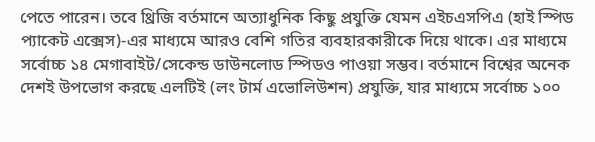পেতে পারেন। তবে থ্রিজি বর্তমানে অত্যাধুনিক কিছু প্রযুক্তি যেমন এইচএসপিএ (হাই স্পিড প্যাকেট এক্সেস)-এর মাধ্যমে আরও বেশি গতির ব্যবহারকারীকে দিয়ে থাকে। এর মাধ্যমে সর্বোচ্চ ১৪ মেগাবাইট/সেকেন্ড ডাউনলোড স্পিডও পাওয়া সম্ভব। বর্তমানে বিশ্বের অনেক দেশই উপভোগ করছে এলটিই (লং টার্ম এভোলিউশন) প্রযুক্তি, যার মাধ্যমে সর্বোচ্চ ১০০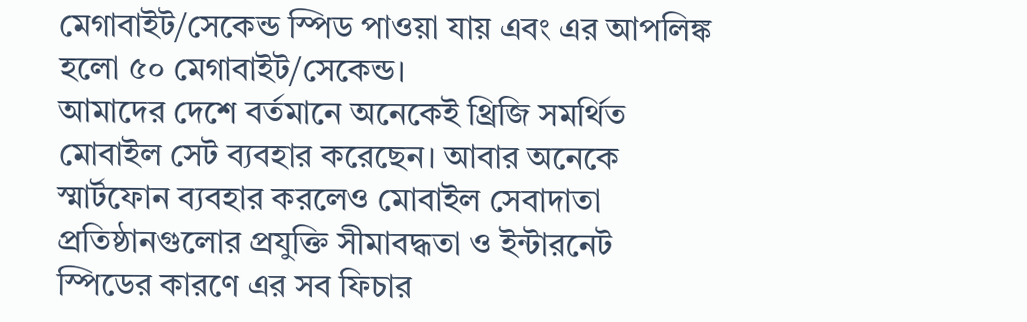মেগাবাইট/সেকেন্ড স্পিড পাওয়া যায় এবং এর আপলিঙ্ক হলো ৫০ মেগাবাইট/সেকেন্ড।
আমাদের দেশে বর্তমানে অনেকেই থ্রিজি সমর্থিত মোবাইল সেট ব্যবহার করেছেন। আবার অনেকে স্মার্টফোন ব্যবহার করলেও মোবাইল সেবাদাতা প্রতিষ্ঠানগুলোর প্রযুক্তি সীমাবদ্ধতা ও ইন্টারনেট স্পিডের কারণে এর সব ফিচার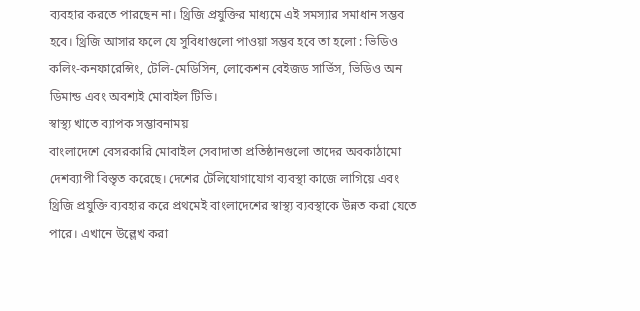ব্যবহার করতে পারছেন না। থ্রিজি প্রযুক্তির মাধ্যমে এই সমস্যার সমাধান সম্ভব হবে। থ্রিজি আসার ফলে যে সুবিধাগুলো পাওয়া সম্ভব হবে তা হলো : ভিডিও কলিং-কনফারেন্সিং, টেলি-মেডিসিন, লোকেশন বেইজড সার্ভিস, ভিডিও অন ডিমান্ড এবং অবশ্যই মোবাইল টিভি।
স্বাস্থ্য খাতে ব্যাপক সম্ভাবনাময়
বাংলাদেশে বেসরকারি মোবাইল সেবাদাতা প্রতিষ্ঠানগুলো তাদের অবকাঠামো দেশব্যাপী বিস্তৃত করেছে। দেশের টেলিযোগাযোগ ব্যবস্থা কাজে লাগিয়ে এবং থ্রিজি প্রযুক্তি ব্যবহার করে প্রথমেই বাংলাদেশের স্বাস্থ্য ব্যবস্থাকে উন্নত করা যেতে পারে। এখানে উল্লেখ করা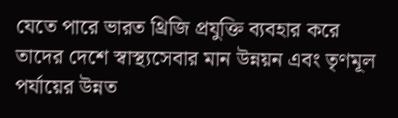যেতে পারে ভারত থ্রিজি প্রযুক্তি ব্যবহার করে তাদের দেশে স্বাস্থ্যসেবার মান উন্নয়ন এবং তৃণমূল পর্যায়ের উন্নত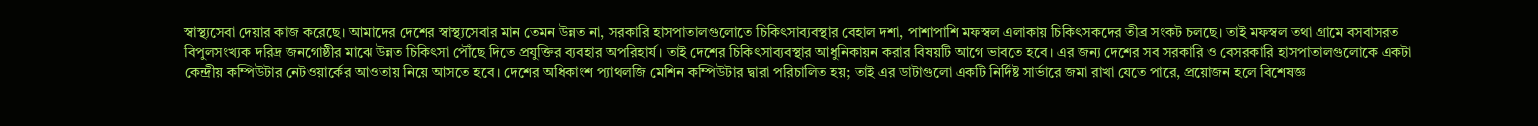স্বাস্থ্যসেবা দেয়ার কাজ করেছে। আমাদের দেশের স্বাস্থ্যসেবার মান তেমন উন্নত না, সরকারি হাসপাতালগুলোতে চিকিৎসাব্যবস্থার বেহাল দশা, পাশাপাশি মফস্বল এলাকায় চিকিৎসকদের তীব্র সংকট চলছে। তাই মফস্বল তথা গ্রামে বসবাসরত বিপুলসংখ্যক দরিদ্র জনগোষ্ঠীর মাঝে উন্নত চিকিৎসা পৌঁছে দিতে প্রযুক্তির ব্যবহার অপরিহার্য। তাই দেশের চিকিৎসাব্যবস্থার আধুনিকায়ন করার বিষয়টি আগে ভাবতে হবে। এর জন্য দেশের সব সরকারি ও বেসরকারি হাসপাতালগুলোকে একটা কেন্দ্রীয় কম্পিউটার নেটওয়ার্কের আওতায় নিয়ে আসতে হবে। দেশের অধিকাংশ প্যাথলজি মেশিন কম্পিউটার দ্বারা পরিচালিত হয়; তাই এর ডাটাগুলো একটি নির্দিষ্ট সার্ভারে জমা রাখা যেতে পারে, প্রয়োজন হলে বিশেষজ্ঞ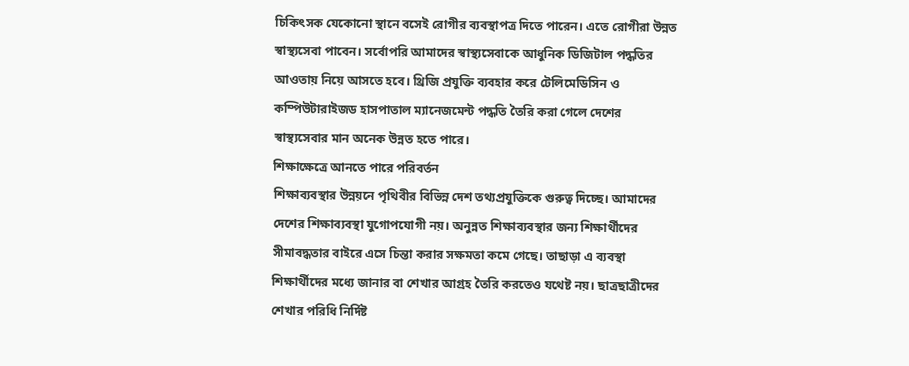চিকিৎসক যেকোনো স্থানে বসেই রোগীর ব্যবস্থাপত্র দিতে পারেন। এতে রোগীরা উন্নত স্বাস্থ্যসেবা পাবেন। সর্বোপরি আমাদের স্বাস্থ্যসেবাকে আধুনিক ডিজিটাল পদ্ধতির আওতায় নিয়ে আসতে হবে। থ্রিজি প্রযুক্তি ব্যবহার করে টেলিমেডিসিন ও কম্পিউটারাইজড হাসপাতাল ম্যানেজমেন্ট পদ্ধতি তৈরি করা গেলে দেশের স্বাস্থ্যসেবার মান অনেক উন্নত হতে পারে।
শিক্ষাক্ষেত্রে আনতে পারে পরিবর্তন
শিক্ষাব্যবস্থার উন্নয়নে পৃথিবীর বিভিন্ন দেশ তথ্যপ্রযুক্তিকে গুরুত্ব দিচ্ছে। আমাদের দেশের শিক্ষাব্যবস্থা যুগোপযোগী নয়। অনুন্নত শিক্ষাব্যবস্থার জন্য শিক্ষার্থীদের সীমাবদ্ধতার বাইরে এসে চিন্তা করার সক্ষমতা কমে গেছে। তাছাড়া এ ব্যবস্থা শিক্ষার্থীদের মধ্যে জানার বা শেখার আগ্রহ তৈরি করতেও যথেষ্ট নয়। ছাত্রছাত্রীদের শেখার পরিধি নির্দিষ্ট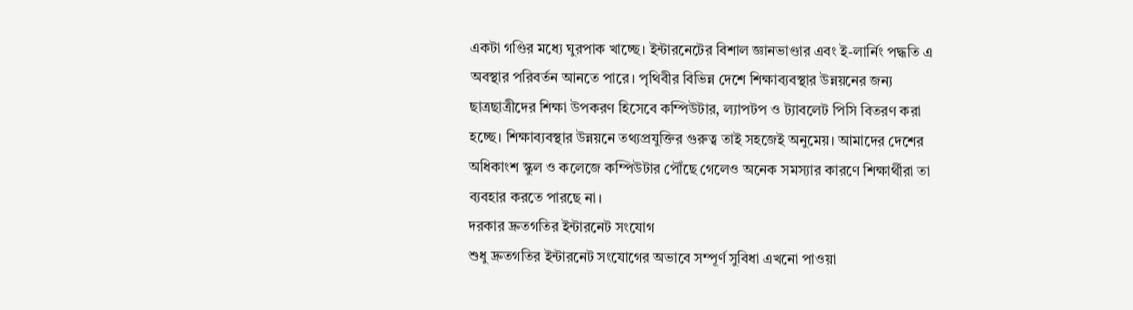একটা গণ্ডির মধ্যে ঘুরপাক খাচ্ছে। ইন্টারনেটের বিশাল জ্ঞানভাণ্ডার এবং ই-লার্নিং পদ্ধতি এ অবস্থার পরিবর্তন আনতে পারে। পৃথিবীর বিভিন্ন দেশে শিক্ষাব্যবস্থার উন্নয়নের জন্য ছাত্রছাত্রীদের শিক্ষা উপকরণ হিসেবে কম্পিউটার, ল্যাপটপ ও ট্যাবলেট পিসি বিতরণ করা হচ্ছে। শিক্ষাব্যবস্থার উন্নয়নে তথ্যপ্রযুক্তির গুরুত্ব তাই সহজেই অনুমেয়। আমাদের দেশের অধিকাংশ স্কুল ও কলেজে কম্পিউটার পৌঁছে গেলেও অনেক সমস্যার কারণে শিক্ষার্থীরা তা ব্যবহার করতে পারছে না।
দরকার দ্রুতগতির ইন্টারনেট সংযোগ
শুধু দ্রুতগতির ইন্টারনেট সংযোগের অভাবে সম্পূর্ণ সুবিধা এখনো পাওয়া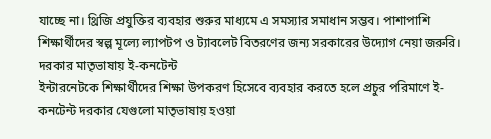যাচ্ছে না। থ্রিজি প্রযুক্তির ব্যবহার শুরুর মাধ্যমে এ সমস্যার সমাধান সম্ভব। পাশাপাশি শিক্ষার্থীদের স্বল্প মূল্যে ল্যাপটপ ও ট্যাবলেট বিতরণের জন্য সরকারের উদ্যোগ নেয়া জরুরি।
দরকার মাতৃভাষায় ই-কনটেন্ট
ইন্টারনেটকে শিক্ষার্থীদের শিক্ষা উপকরণ হিসেবে ব্যবহার করতে হলে প্রচুর পরিমাণে ই-কনটেন্ট দরকার যেগুলো মাতৃভাষায় হওয়া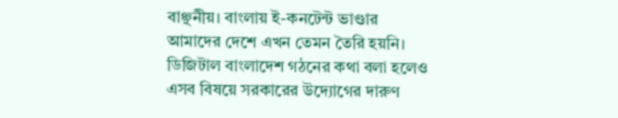বাঞ্ছনীয়। বাংলায় ই-কনটেন্ট ভাণ্ডার আমাদের দেশে এখন তেমন তৈরি হয়নি। ডিজিটাল বাংলাদেশ গঠনের কথা বলা হলেও এসব বিষয়ে সরকারের উদ্যোগের দারুণ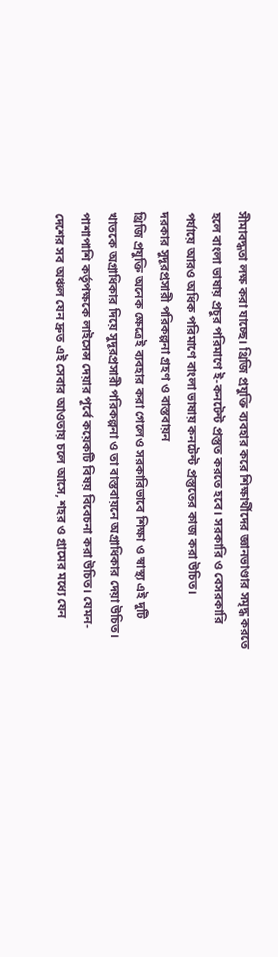সীমাবদ্ধতা লক্ষ করা যাচ্ছে। থ্রিজি প্রযুক্তি ব্যবহার করে শিক্ষার্থীদের জ্ঞানভাণ্ডার সমৃদ্ধ করতে হলে বাংলা ভাষায় প্রচুর পরিমাণে ই-কনটেন্ট প্রস্তুত করতে হবে। সরকারি ও বেসরকারি পর্যায়ে আরও অধিক পরিমাণে বাংলা ভাষায় কনটেন্ট প্রস্তুতের কাজ করা উচিত।
দরকার সুদূরপ্রসারী পরিকল্পনা গ্রহণ ও বাস্তবায়ন
থ্রিজি প্রযুক্তি অনেক ক্ষেত্রেই ব্যবহার করা গেলেও সরকারিভাবে শিক্ষা ও স্বাস্থ্য এই দুটি খাতকে অগ্রাধিকার দিয়ে সুদূরপ্রসারী পরিকল্পনা ও তা বাস্তবায়নে অগ্রাধিকার দেয়া উচিত। পাশাপাশি কর্তৃপক্ষকে লাইসেন্স দেয়ার পূর্বে কয়েকটি বিষয় বিবেচনা করা উচিত। যেমন- দেশের সব অঞ্চল যেন দ্রুত এই সেবার আওতায় চলে আসে, শহর ও গ্রামের মধ্যে যেন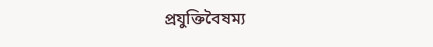প্রযুক্তিবৈষম্য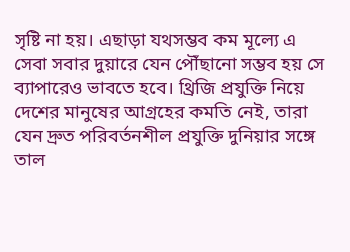সৃষ্টি না হয়। এছাড়া যথসম্ভব কম মূল্যে এ সেবা সবার দুয়ারে যেন পৌঁছানো সম্ভব হয় সে ব্যাপারেও ভাবতে হবে। থ্রিজি প্রযুক্তি নিয়ে দেশের মানুষের আগ্রহের কমতি নেই, তারা যেন দ্রুত পরিবর্তনশীল প্রযুক্তি দুনিয়ার সঙ্গে তাল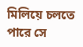মিলিয়ে চলতে পারে সে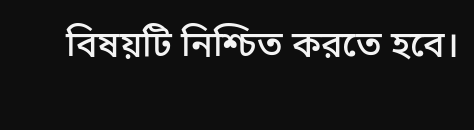বিষয়টি নিশ্চিত করতে হবে।